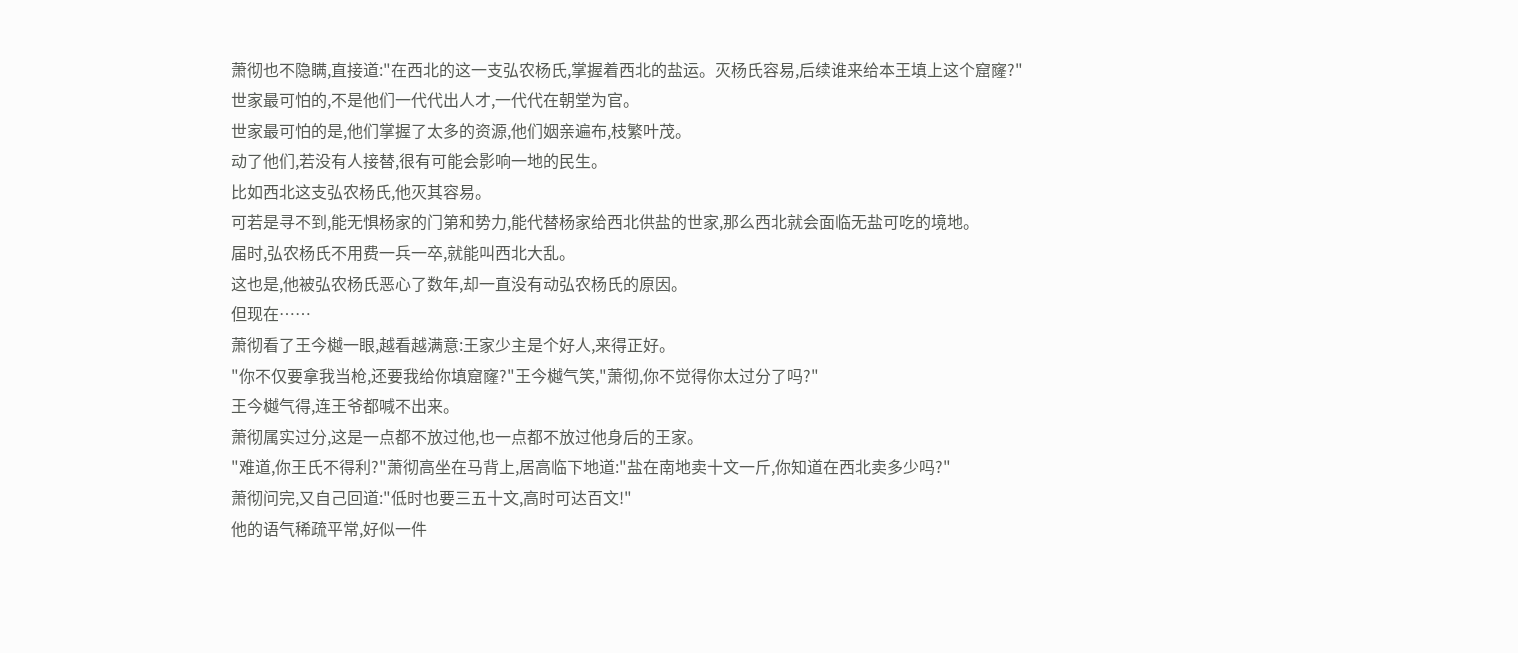萧彻也不隐瞒,直接道:"在西北的这一支弘农杨氏,掌握着西北的盐运。灭杨氏容易,后续谁来给本王填上这个窟窿?"
世家最可怕的,不是他们一代代出人才,一代代在朝堂为官。
世家最可怕的是,他们掌握了太多的资源,他们姻亲遍布,枝繁叶茂。
动了他们,若没有人接替,很有可能会影响一地的民生。
比如西北这支弘农杨氏,他灭其容易。
可若是寻不到,能无惧杨家的门第和势力,能代替杨家给西北供盐的世家,那么西北就会面临无盐可吃的境地。
届时,弘农杨氏不用费一兵一卒,就能叫西北大乱。
这也是,他被弘农杨氏恶心了数年,却一直没有动弘农杨氏的原因。
但现在……
萧彻看了王今樾一眼,越看越满意:王家少主是个好人,来得正好。
"你不仅要拿我当枪,还要我给你填窟窿?"王今樾气笑,"萧彻,你不觉得你太过分了吗?"
王今樾气得,连王爷都喊不出来。
萧彻属实过分,这是一点都不放过他,也一点都不放过他身后的王家。
"难道,你王氏不得利?"萧彻高坐在马背上,居高临下地道:"盐在南地卖十文一斤,你知道在西北卖多少吗?"
萧彻问完,又自己回道:"低时也要三五十文,高时可达百文!"
他的语气稀疏平常,好似一件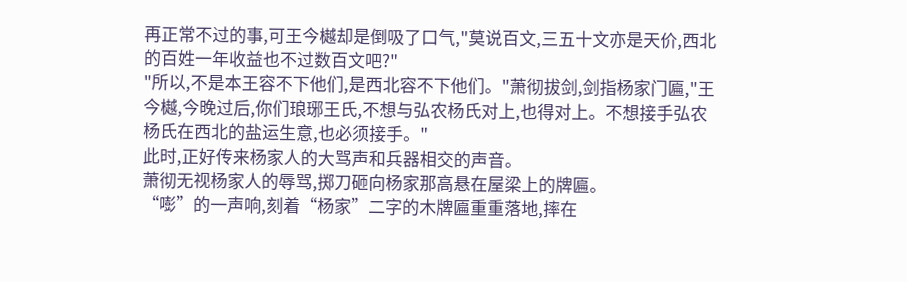再正常不过的事,可王今樾却是倒吸了口气,"莫说百文,三五十文亦是天价,西北的百姓一年收益也不过数百文吧?"
"所以,不是本王容不下他们,是西北容不下他们。"萧彻拔剑,剑指杨家门匾,"王今樾,今晚过后,你们琅琊王氏,不想与弘农杨氏对上,也得对上。不想接手弘农杨氏在西北的盐运生意,也必须接手。"
此时,正好传来杨家人的大骂声和兵器相交的声音。
萧彻无视杨家人的辱骂,掷刀砸向杨家那高悬在屋梁上的牌匾。
“嘭”的一声响,刻着“杨家”二字的木牌匾重重落地,摔在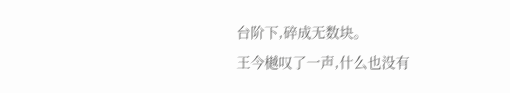台阶下,碎成无数块。
王今樾叹了一声,什么也没有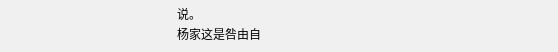说。
杨家这是咎由自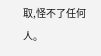取,怪不了任何人。